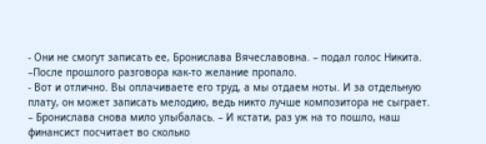- Они не смогут записать ее, Бронислава Вячеславовна. – подал голос Никита. –После прошлого разговора как-то желание пропало.
- Вот и отлично. Вы оплачиваете его труд, а мы отдаем ноты. И за отдельную плату, он может записать мелодию, ведь никто лучше композитора не сыграет. – Бронислава снова мило улыбалась. – И кстати, раз уж на то пошло, наш финансист посчитает во сколько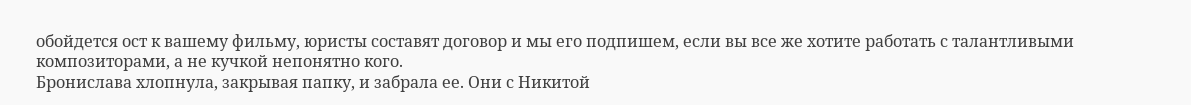обойдется ост к вашему фильму, юристы составят договор и мы его подпишем, если вы все же хотите работать с талантливыми композиторами, а не кучкой непонятно кого.
Бронислава хлопнула, закрывая папку, и забрала ее. Они с Никитой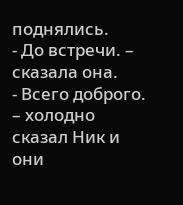поднялись.
- До встречи. – сказала она.
- Всего доброго. – холодно сказал Ник и они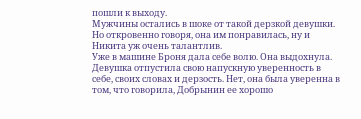пошли к выходу.
Мужчины остались в шоке от такой дерзкой девушки. Но откровенно говоря, она им понравилась, ну и Никита уж очень талантлив.
Уже в машине Броня дала себе волю. Она выдохнула. Девушка отпустила свою напускную уверенность в себе, своих словах и дерзость. Нет, она была уверенна в том, что говорила, Добрынин ее хорошо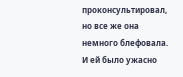проконсультировал, но все же она немного блефовала. И ей было ужасно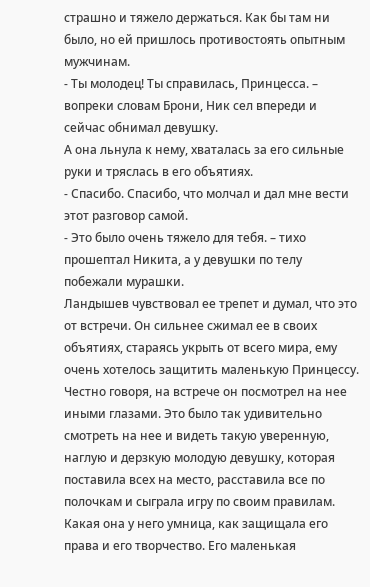страшно и тяжело держаться. Как бы там ни было, но ей пришлось противостоять опытным мужчинам.
- Ты молодец! Ты справилась, Принцесса. – вопреки словам Брони, Ник сел впереди и сейчас обнимал девушку.
А она льнула к нему, хваталась за его сильные руки и тряслась в его объятиях.
- Спасибо. Спасибо, что молчал и дал мне вести этот разговор самой.
- Это было очень тяжело для тебя. – тихо прошептал Никита, а у девушки по телу побежали мурашки.
Ландышев чувствовал ее трепет и думал, что это от встречи. Он сильнее сжимал ее в своих объятиях, стараясь укрыть от всего мира, ему очень хотелось защитить маленькую Принцессу. Честно говоря, на встрече он посмотрел на нее иными глазами. Это было так удивительно смотреть на нее и видеть такую уверенную, наглую и дерзкую молодую девушку, которая поставила всех на место, расставила все по полочкам и сыграла игру по своим правилам. Какая она у него умница, как защищала его права и его творчество. Его маленькая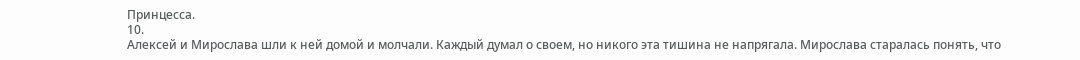Принцесса.
10.
Алексей и Мирослава шли к ней домой и молчали. Каждый думал о своем, но никого эта тишина не напрягала. Мирослава старалась понять, что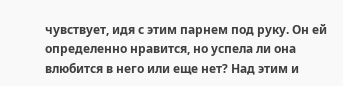чувствует, идя с этим парнем под руку. Он ей определенно нравится, но успела ли она влюбится в него или еще нет? Над этим и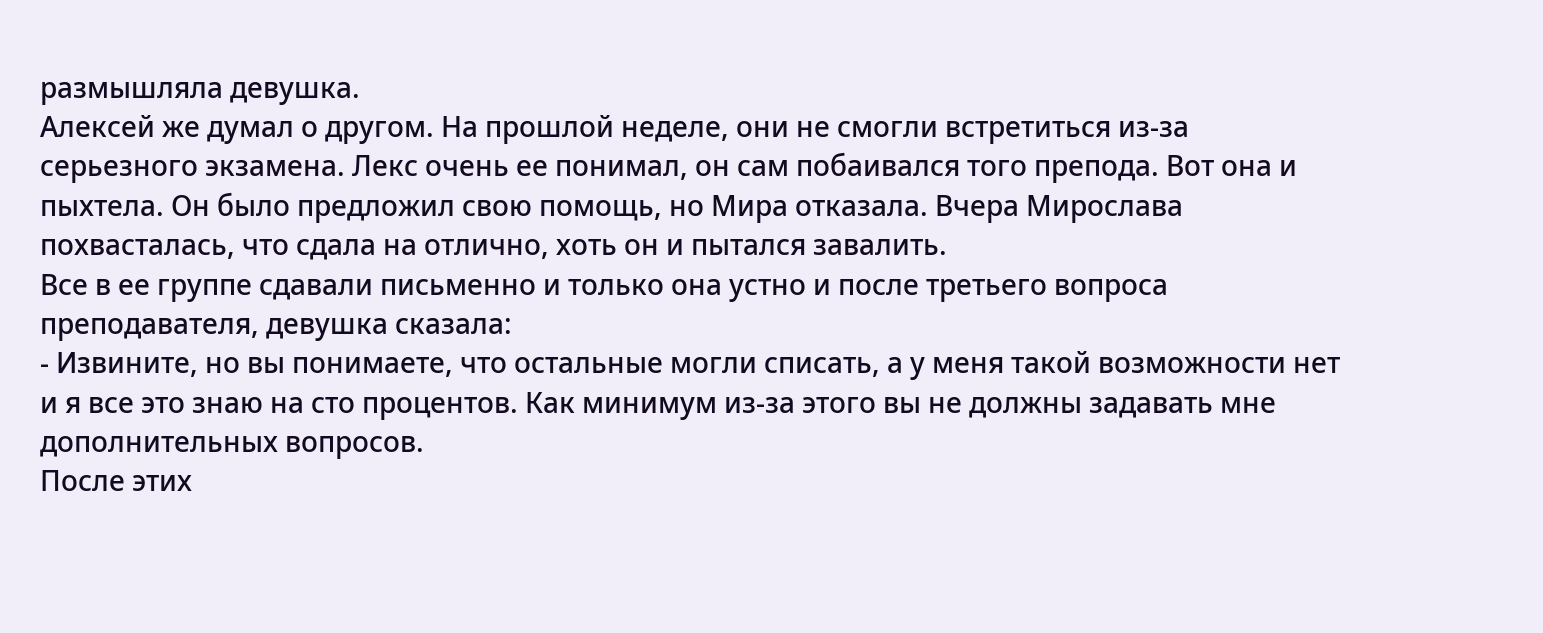размышляла девушка.
Алексей же думал о другом. На прошлой неделе, они не смогли встретиться из-за серьезного экзамена. Лекс очень ее понимал, он сам побаивался того препода. Вот она и пыхтела. Он было предложил свою помощь, но Мира отказала. Вчера Мирослава похвасталась, что сдала на отлично, хоть он и пытался завалить.
Все в ее группе сдавали письменно и только она устно и после третьего вопроса преподавателя, девушка сказала:
- Извините, но вы понимаете, что остальные могли списать, а у меня такой возможности нет и я все это знаю на сто процентов. Как минимум из-за этого вы не должны задавать мне дополнительных вопросов.
После этих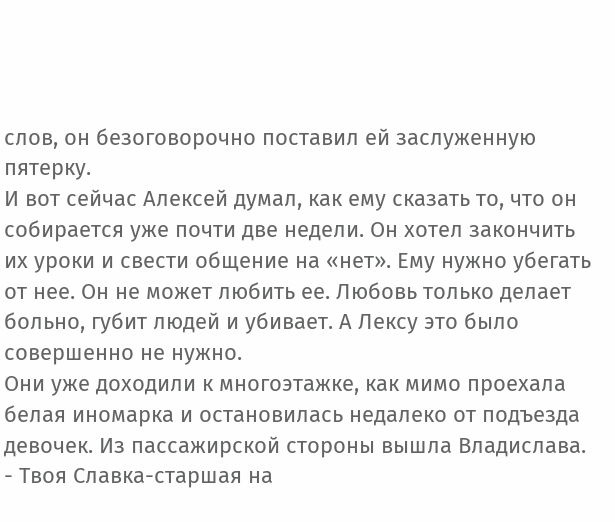слов, он безоговорочно поставил ей заслуженную пятерку.
И вот сейчас Алексей думал, как ему сказать то, что он собирается уже почти две недели. Он хотел закончить их уроки и свести общение на «нет». Ему нужно убегать от нее. Он не может любить ее. Любовь только делает больно, губит людей и убивает. А Лексу это было совершенно не нужно.
Они уже доходили к многоэтажке, как мимо проехала белая иномарка и остановилась недалеко от подъезда девочек. Из пассажирской стороны вышла Владислава.
- Твоя Славка-старшая на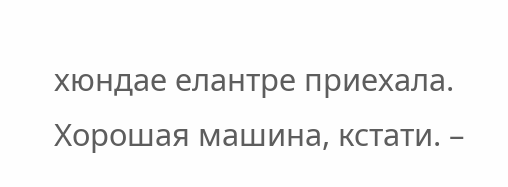хюндае елантре приехала. Хорошая машина, кстати. –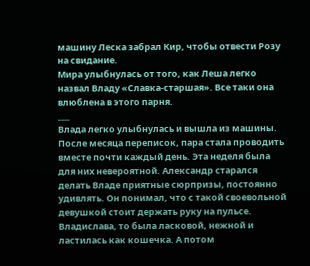машину Леска забрал Кир, чтобы отвести Розу на свидание.
Мира улыбнулась от того, как Леша легко назвал Владу «Славка-старшая». Все таки она влюблена в этого парня.
___
Влада легко улыбнулась и вышла из машины. После месяца переписок, пара стала проводить вместе почти каждый день. Эта неделя была для них невероятной. Александр старался делать Владе приятные сюрпризы, постоянно удивлять. Он понимал, что с такой своевольной девушкой стоит держать руку на пульсе. Владислава, то была ласковой, нежной и ластилась как кошечка. А потом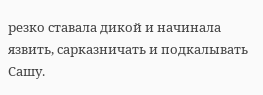резко ставала дикой и начинала язвить, сарказничать и подкалывать Сашу.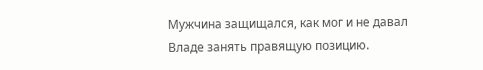Мужчина защищался, как мог и не давал Владе занять правящую позицию.